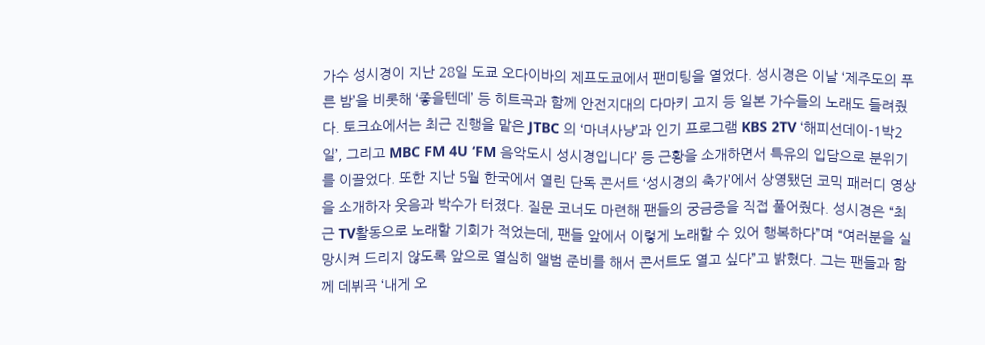가수 성시경이 지난 28일 도쿄 오다이바의 제프도쿄에서 팬미팅을 열었다. 성시경은 이날 ‘제주도의 푸른 밤’을 비롯해 ‘좋을텐데’ 등 히트곡과 함께 안전지대의 다마키 고지 등 일본 가수들의 노래도 들려줬다. 토크쇼에서는 최근 진행을 맡은 JTBC 의 ‘마녀사냥’과 인기 프로그램 KBS 2TV ‘해피선데이-1박2일’, 그리고 MBC FM 4U ‘FM 음악도시 성시경입니다’ 등 근황을 소개하면서 특유의 입담으로 분위기를 이끌었다. 또한 지난 5월 한국에서 열린 단독 콘서트 ‘성시경의 축가’에서 상영됐던 코믹 패러디 영상을 소개하자 웃음과 박수가 터졌다. 질문 코너도 마련해 팬들의 궁금증을 직접 풀어줬다. 성시경은 “최근 TV활동으로 노래할 기회가 적었는데, 팬들 앞에서 이렇게 노래할 수 있어 행복하다”며 “여러분을 실망시켜 드리지 않도록 앞으로 열심히 앨범 준비를 해서 콘서트도 열고 싶다”고 밝혔다. 그는 팬들과 함께 데뷔곡 ‘내게 오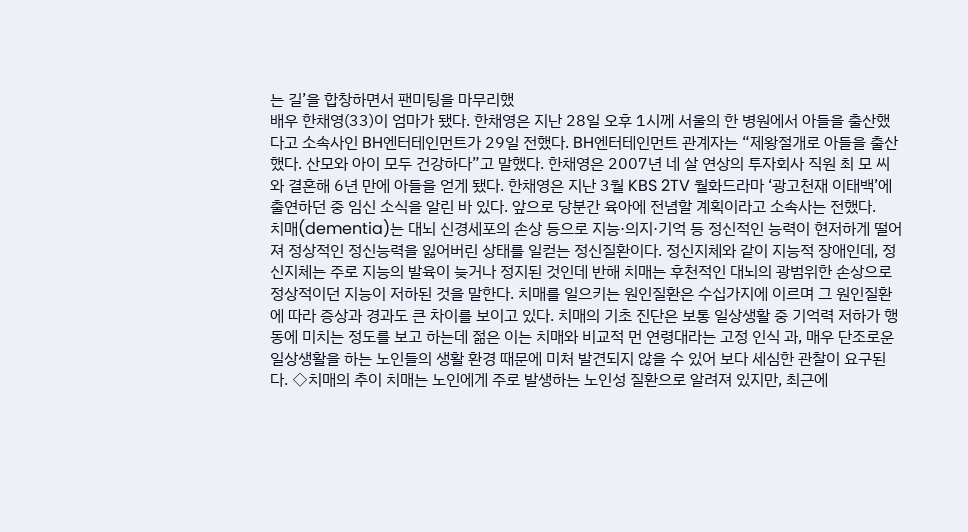는 길’을 합창하면서 팬미팅을 마무리했
배우 한채영(33)이 엄마가 됐다. 한채영은 지난 28일 오후 1시께 서울의 한 병원에서 아들을 출산했다고 소속사인 BH엔터테인먼트가 29일 전했다. BH엔터테인먼트 관계자는 “제왕절개로 아들을 출산했다. 산모와 아이 모두 건강하다”고 말했다. 한채영은 2007년 네 살 연상의 투자회사 직원 최 모 씨와 결혼해 6년 만에 아들을 얻게 됐다. 한채영은 지난 3월 KBS 2TV 월화드라마 ‘광고천재 이태백’에 출연하던 중 임신 소식을 알린 바 있다. 앞으로 당분간 육아에 전념할 계획이라고 소속사는 전했다.
치매(dementia)는 대뇌 신경세포의 손상 등으로 지능·의지·기억 등 정신적인 능력이 현저하게 떨어져 정상적인 정신능력을 잃어버린 상태를 일컫는 정신질환이다. 정신지체와 같이 지능적 장애인데, 정신지체는 주로 지능의 발육이 늦거나 정지된 것인데 반해 치매는 후천적인 대뇌의 광범위한 손상으로 정상적이던 지능이 저하된 것을 말한다. 치매를 일으키는 원인질환은 수십가지에 이르며 그 원인질환에 따라 증상과 경과도 큰 차이를 보이고 있다. 치매의 기초 진단은 보통 일상생활 중 기억력 저하가 행동에 미치는 정도를 보고 하는데 젊은 이는 치매와 비교적 먼 연령대라는 고정 인식 과, 매우 단조로운 일상생활을 하는 노인들의 생활 환경 때문에 미처 발견되지 않을 수 있어 보다 세심한 관찰이 요구된다. ◇치매의 추이 치매는 노인에게 주로 발생하는 노인성 질환으로 알려져 있지만, 최근에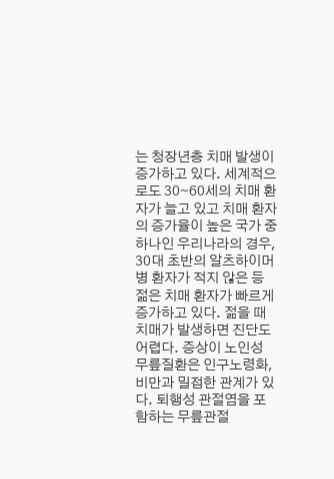는 청장년층 치매 발생이 증가하고 있다. 세계적으로도 30∼60세의 치매 환자가 늘고 있고 치매 환자의 증가율이 높은 국가 중 하나인 우리나라의 경우, 30대 초반의 알츠하이머병 환자가 적지 않은 등 젊은 치매 환자가 빠르게 증가하고 있다. 젊을 때 치매가 발생하면 진단도 어렵다. 증상이 노인성
무릎질환은 인구노령화, 비만과 밀접한 관계가 있다. 퇴행성 관절염을 포함하는 무릎관절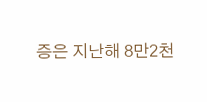증은 지난해 8만2천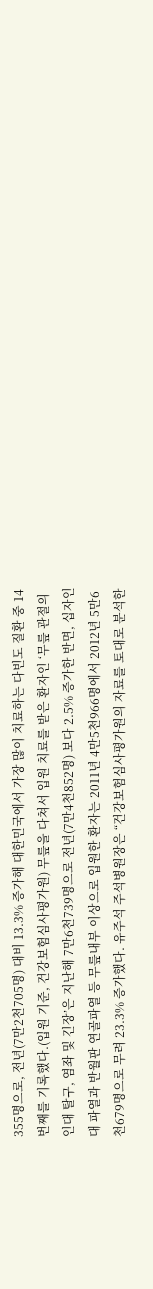355명으로, 전년(7만2천705명) 대비 13.3% 증가해 대한민국에서 가장 많이 치료하는 다빈도 질환 중 14번째를 기록했다.(입원 기준, 건강보험심사평가원) 무릎을 다쳐서 입원 치료를 받은 환자인 ‘무릎 관절의 인대 탈구, 염좌 및 긴장’은 지난해 7만6천739명으로 전년(7만4천852명) 보다 2.5% 증가한 반면, 십자인대 파열과 반월판 연골파열 등 무릎내부 이상으로 입원한 환자는 2011년 4만5천966명에서 2012년 5만6천679명으로 무려 23.3% 증가했다. 유주석 주석병원장은 “건강보험심사평가원의 자료를 토대로 분석한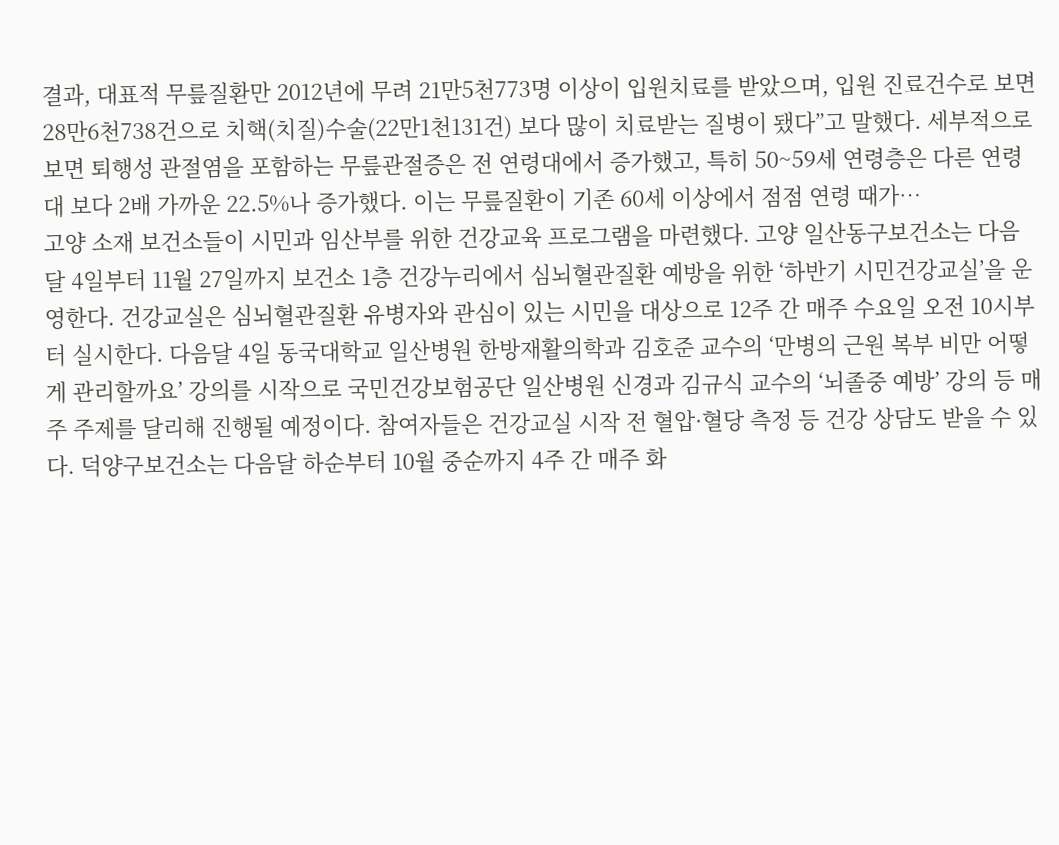결과, 대표적 무릎질환만 2012년에 무려 21만5천773명 이상이 입원치료를 받았으며, 입원 진료건수로 보면 28만6천738건으로 치핵(치질)수술(22만1천131건) 보다 많이 치료받는 질병이 됐다”고 말했다. 세부적으로 보면 퇴행성 관절염을 포함하는 무릎관절증은 전 연령대에서 증가했고, 특히 50~59세 연령층은 다른 연령대 보다 2배 가까운 22.5%나 증가했다. 이는 무릎질환이 기존 60세 이상에서 점점 연령 때가…
고양 소재 보건소들이 시민과 임산부를 위한 건강교육 프로그램을 마련했다. 고양 일산동구보건소는 다음달 4일부터 11월 27일까지 보건소 1층 건강누리에서 심뇌혈관질환 예방을 위한 ‘하반기 시민건강교실’을 운영한다. 건강교실은 심뇌혈관질환 유병자와 관심이 있는 시민을 대상으로 12주 간 매주 수요일 오전 10시부터 실시한다. 다음달 4일 동국대학교 일산병원 한방재활의학과 김호준 교수의 ‘만병의 근원 복부 비만 어떻게 관리할까요’ 강의를 시작으로 국민건강보험공단 일산병원 신경과 김규식 교수의 ‘뇌졸중 예방’ 강의 등 매주 주제를 달리해 진행될 예정이다. 참여자들은 건강교실 시작 전 혈압·혈당 측정 등 건강 상담도 받을 수 있다. 덕양구보건소는 다음달 하순부터 10월 중순까지 4주 간 매주 화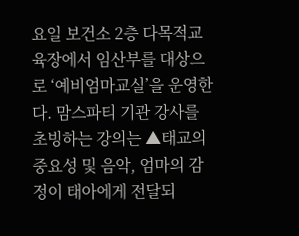요일 보건소 2층 다목적교육장에서 임산부를 대상으로 ‘예비엄마교실’을 운영한다. 맘스파티 기관 강사를 초빙하는 강의는 ▲태교의 중요성 및 음악, 엄마의 감정이 태아에게 전달되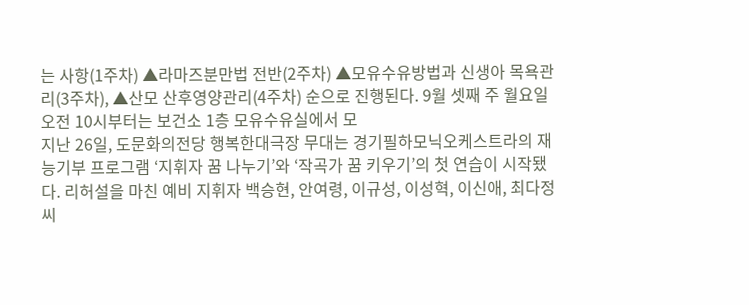는 사항(1주차) ▲라마즈분만법 전반(2주차) ▲모유수유방법과 신생아 목욕관리(3주차), ▲산모 산후영양관리(4주차) 순으로 진행된다. 9월 셋째 주 월요일 오전 10시부터는 보건소 1층 모유수유실에서 모
지난 26일, 도문화의전당 행복한대극장 무대는 경기필하모닉오케스트라의 재능기부 프로그램 ‘지휘자 꿈 나누기’와 ‘작곡가 꿈 키우기’의 첫 연습이 시작됐다. 리허설을 마친 예비 지휘자 백승현, 안여령, 이규성, 이성혁, 이신애, 최다정 씨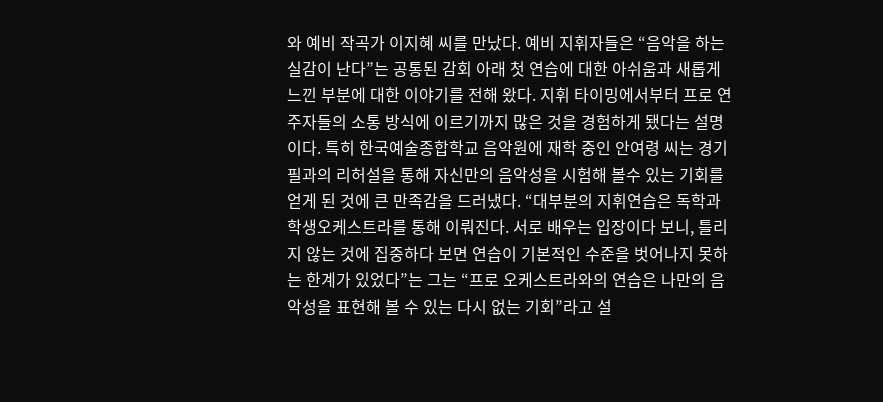와 예비 작곡가 이지혜 씨를 만났다. 예비 지휘자들은 “음악을 하는 실감이 난다”는 공통된 감회 아래 첫 연습에 대한 아쉬움과 새롭게 느낀 부분에 대한 이야기를 전해 왔다. 지휘 타이밍에서부터 프로 연주자들의 소통 방식에 이르기까지 많은 것을 경험하게 됐다는 설명이다. 특히 한국예술종합학교 음악원에 재학 중인 안여령 씨는 경기필과의 리허설을 통해 자신만의 음악성을 시험해 볼수 있는 기회를 얻게 된 것에 큰 만족감을 드러냈다. “대부분의 지휘연습은 독학과 학생오케스트라를 통해 이뤄진다. 서로 배우는 입장이다 보니, 틀리지 않는 것에 집중하다 보면 연습이 기본적인 수준을 벗어나지 못하는 한계가 있었다”는 그는 “프로 오케스트라와의 연습은 나만의 음악성을 표현해 볼 수 있는 다시 없는 기회”라고 설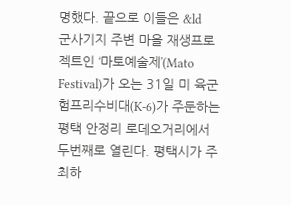명했다. 끝으로 이들은 &ld
군사기지 주변 마을 재생프로젝트인 ‘마토예술제’(Mato Festival)가 오는 31일 미 육군 험프리수비대(K-6)가 주둔하는 평택 안정리 로데오거리에서 두번째로 열린다. 평택시가 주최하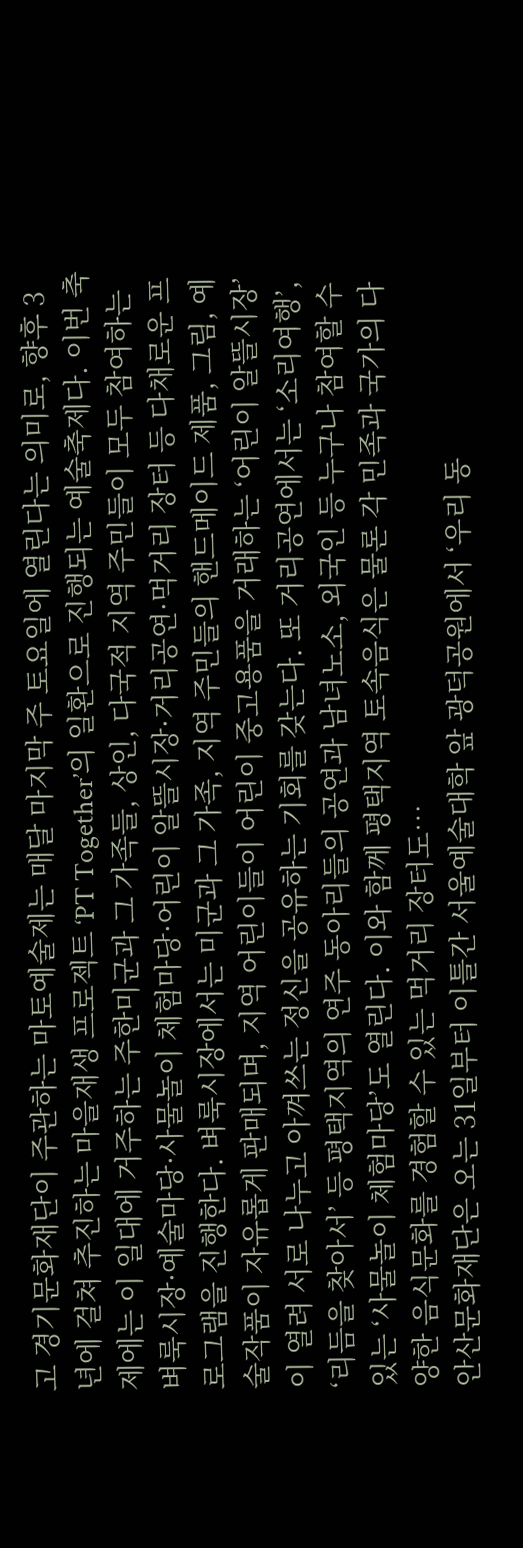고 경기문화재단이 주관하는 마토예술제는 매달 마지막 주 토요일에 열린다는 의미로, 향후 3년에 걸쳐 추진하는 마을재생 프로젝트 ‘PT Together’의 일환으로 진행되는 예술축제다. 이번 축제에는 이 일대에 거주하는 주한미군과 그 가족들, 상인, 다국적 지역 주민들이 모두 참여하는 벼룩시장·예술마당·사물놀이 체험마당·어린이 알뜰시장·거리공연·먹거리 장터 등 다채로운 프로그램을 진행한다. 벼룩시장에서는 미군과 그 가족, 지역 주민들의 핸드메이드 제품, 그림, 예술작품이 자유롭게 판매되며, 지역 어린이들이 어린이 중고용품을 거래하는 ‘어린이 알뜰시장’이 열려 서로 나누고 아껴쓰는 정신을 공유하는 기회를 갖는다. 또 거리공연에서는 ‘소리여행’, ‘리듬을 찾아서’ 등 평택지역의 연주 동아리들의 공연과 남녀노소, 외국인 등 누구나 참여할 수 있는 ‘사물놀이 체험마당’도 열린다. 이와 함께 평택지역 토속음식은 물론 각 민족과 국가의 다양한 음식문화를 경험할 수 있는 먹거리 장터도…
안산문화재단은 오는 31일부터 이틀간 서울예술대학 앞 광덕공원에서 ‘우리 동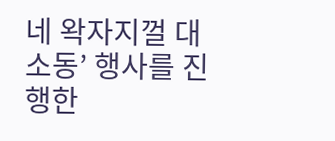네 왁자지껄 대소동’ 행사를 진행한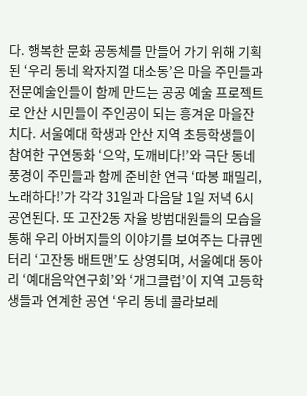다. 행복한 문화 공동체를 만들어 가기 위해 기획된 ‘우리 동네 왁자지껄 대소동’은 마을 주민들과 전문예술인들이 함께 만드는 공공 예술 프로젝트로 안산 시민들이 주인공이 되는 흥겨운 마을잔치다. 서울예대 학생과 안산 지역 초등학생들이 참여한 구연동화 ‘으악, 도깨비다!’와 극단 동네풍경이 주민들과 함께 준비한 연극 ‘따봉 패밀리, 노래하다!’가 각각 31일과 다음달 1일 저녁 6시 공연된다. 또 고잔2동 자율 방범대원들의 모습을 통해 우리 아버지들의 이야기를 보여주는 다큐멘터리 ‘고잔동 배트맨’도 상영되며, 서울예대 동아리 ‘예대음악연구회’와 ‘개그클럽’이 지역 고등학생들과 연계한 공연 ‘우리 동네 콜라보레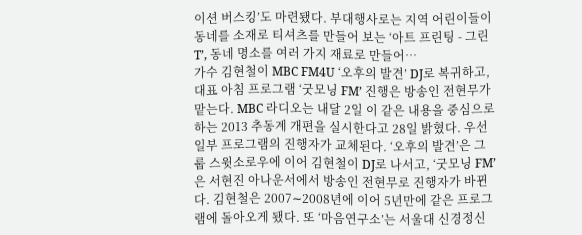이션 버스킹’도 마련됐다. 부대행사로는 지역 어린이들이 동네를 소재로 티셔츠를 만들어 보는 ‘아트 프린팅 - 그린T’, 동네 명소를 여러 가지 재료로 만들어…
가수 김현철이 MBC FM4U ‘오후의 발견’ DJ로 복귀하고, 대표 아침 프로그램 ‘굿모닝 FM’ 진행은 방송인 전현무가 맡는다. MBC 라디오는 내달 2일 이 같은 내용을 중심으로 하는 2013 추동계 개편을 실시한다고 28일 밝혔다. 우선 일부 프로그램의 진행자가 교체된다. ‘오후의 발견’은 그룹 스윗소로우에 이어 김현철이 DJ로 나서고, ‘굿모닝 FM’은 서현진 아나운서에서 방송인 전현무로 진행자가 바뀐다. 김현철은 2007∼2008년에 이어 5년만에 같은 프로그램에 돌아오게 됐다. 또 ‘마음연구소’는 서울대 신경정신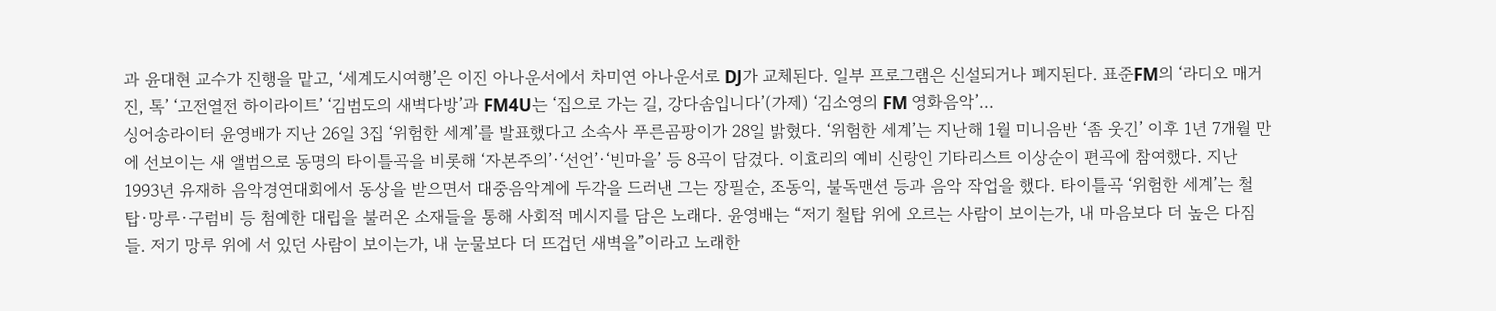과 윤대현 교수가 진행을 맡고, ‘세계도시여행’은 이진 아나운서에서 차미연 아나운서로 DJ가 교체된다. 일부 프로그램은 신설되거나 폐지된다. 표준FM의 ‘라디오 매거진, 톡’ ‘고전열전 하이라이트’ ‘김범도의 새벽다방’과 FM4U는 ‘집으로 가는 길, 강다솜입니다’(가제) ‘김소영의 FM 영화음악’…
싱어송라이터 윤영배가 지난 26일 3집 ‘위험한 세계’를 발표했다고 소속사 푸른곰팡이가 28일 밝혔다. ‘위험한 세계’는 지난해 1월 미니음반 ‘좀 웃긴’ 이후 1년 7개월 만에 선보이는 새 앨범으로 동명의 타이틀곡을 비롯해 ‘자본주의’·‘선언’·‘빈마을’ 등 8곡이 담겼다. 이효리의 예비 신랑인 기타리스트 이상순이 편곡에 참여했다. 지난 1993년 유재하 음악경연대회에서 동상을 받으면서 대중음악계에 두각을 드러낸 그는 장필순, 조동익, 불독맨션 등과 음악 작업을 했다. 타이틀곡 ‘위험한 세계’는 철탑·망루·구럼비 등 첨예한 대립을 불러온 소재들을 통해 사회적 메시지를 담은 노래다. 윤영배는 “저기 철탑 위에 오르는 사람이 보이는가, 내 마음보다 더 높은 다짐들. 저기 망루 위에 서 있던 사람이 보이는가, 내 눈물보다 더 뜨겁던 새벽을”이라고 노래한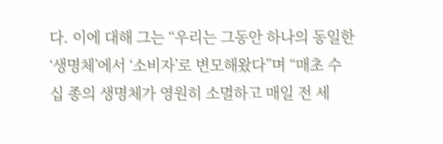다. 이에 대해 그는 “우리는 그동안 하나의 동일한 ‘생명체’에서 ‘소비자’로 변모해왔다”며 “매초 수십 종의 생명체가 영원히 소멸하고 매일 전 세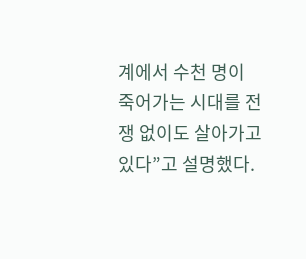계에서 수천 명이 죽어가는 시대를 전쟁 없이도 살아가고 있다”고 설명했다.